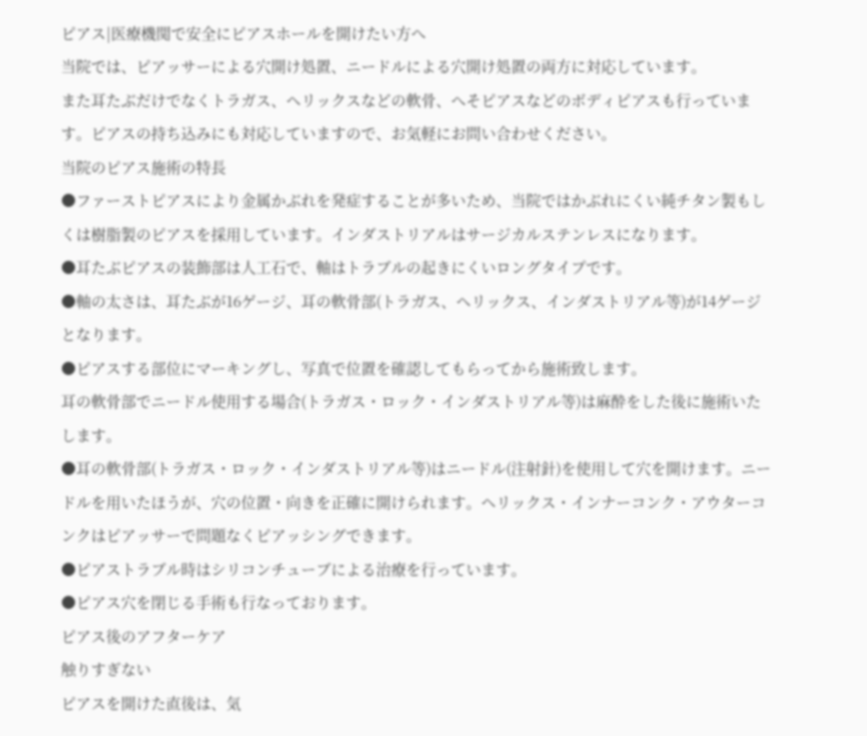ピアス|医療機関で安全にピアスホールを開けたい方へ
当院では、ピアッサーによる穴開け処置、ニードルによる穴開け処置の両方に対応しています。
また耳たぶだけでなくトラガス、ヘリックスなどの軟骨、へそピアスなどのボディピアスも行っています。ピアスの持ち込みにも対応していますので、お気軽にお問い合わせください。
当院のピアス施術の特長
●ファーストピアスにより金属かぶれを発症することが多いため、当院ではかぶれにくい純チタン製もしくは樹脂製のピアスを採用しています。インダストリアルはサージカルステンレスになります。
●耳たぶピアスの装飾部は人工石で、軸はトラブルの起きにくいロングタイプです。
●軸の太さは、耳たぶが16ゲージ、耳の軟骨部(トラガス、ヘリックス、インダストリアル等)が14ゲージとなります。
●ピアスする部位にマーキングし、写真で位置を確認してもらってから施術致します。
耳の軟骨部でニードル使用する場合(トラガス・ロック・インダストリアル等)は麻酔をした後に施術いたします。
●耳の軟骨部(トラガス・ロック・インダストリアル等)はニードル(注射針)を使用して穴を開けます。ニードルを用いたほうが、穴の位置・向きを正確に開けられます。ヘリックス・インナーコンク・アウターコンクはピアッサーで問題なくピアッシングできます。
●ピアストラブル時はシリコンチューブによる治療を行っています。
●ピアス穴を閉じる手術も行なっております。
ピアス後のアフターケア
触りすぎない
ピアスを開けた直後は、気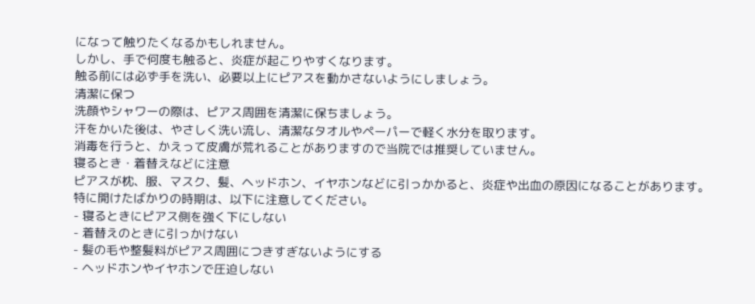になって触りたくなるかもしれません。
しかし、手で何度も触ると、炎症が起こりやすくなります。
触る前には必ず手を洗い、必要以上にピアスを動かさないようにしましょう。
清潔に保つ
洗顔やシャワーの際は、ピアス周囲を清潔に保ちましょう。
汗をかいた後は、やさしく洗い流し、清潔なタオルやペーパーで軽く水分を取ります。
消毒を行うと、かえって皮膚が荒れることがありますので当院では推奨していません。
寝るとき・着替えなどに注意
ピアスが枕、服、マスク、髪、ヘッドホン、イヤホンなどに引っかかると、炎症や出血の原因になることがあります。
特に開けたばかりの時期は、以下に注意してください。
- 寝るときにピアス側を強く下にしない
- 着替えのときに引っかけない
- 髪の毛や整髪料がピアス周囲につきすぎないようにする
- ヘッドホンやイヤホンで圧迫しない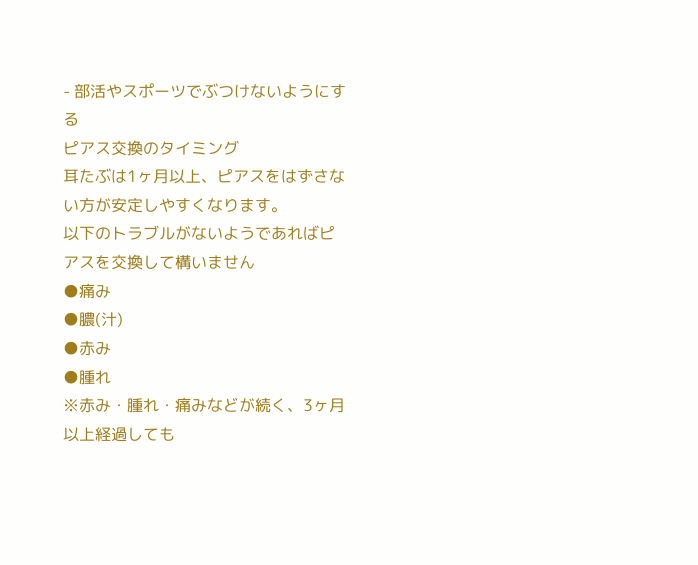- 部活やスポーツでぶつけないようにする
ピアス交換のタイミング
耳たぶは1ヶ月以上、ピアスをはずさない方が安定しやすくなります。
以下のトラブルがないようであればピアスを交換して構いません
●痛み
●膿(汁)
●赤み
●腫れ
※赤み・腫れ・痛みなどが続く、3ヶ月以上経過しても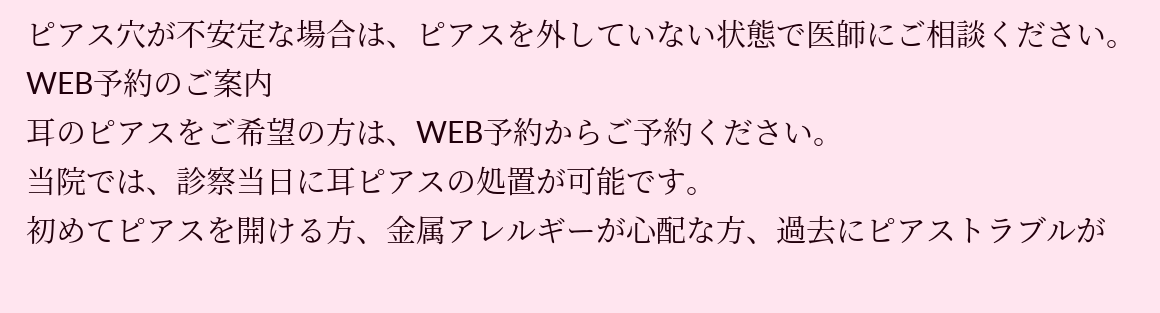ピアス穴が不安定な場合は、ピアスを外していない状態で医師にご相談ください。
WEB予約のご案内
耳のピアスをご希望の方は、WEB予約からご予約ください。
当院では、診察当日に耳ピアスの処置が可能です。
初めてピアスを開ける方、金属アレルギーが心配な方、過去にピアストラブルが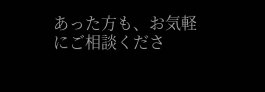あった方も、お気軽にご相談くださ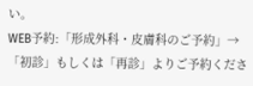い。
WEB予約:「形成外科・皮膚科のご予約」→「初診」もしくは「再診」よりご予約くださ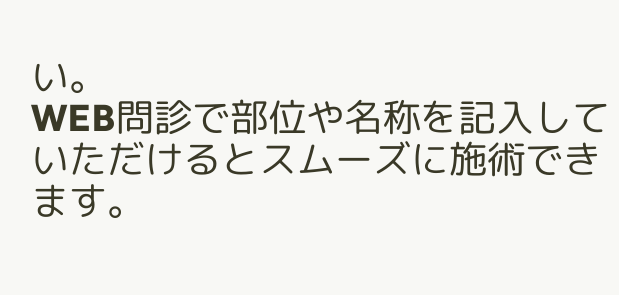い。
WEB問診で部位や名称を記入していただけるとスムーズに施術できます。